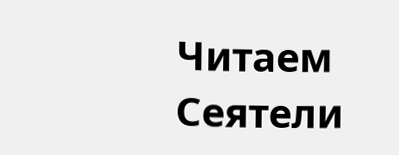Читаем Сеятели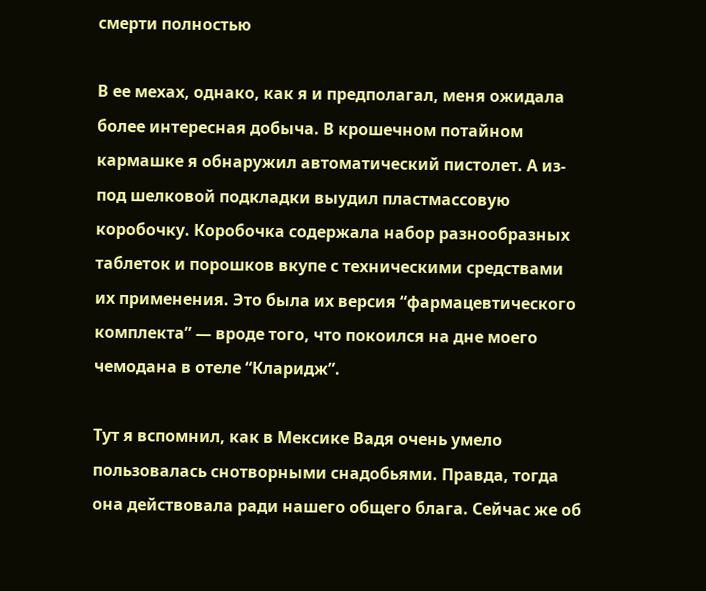смерти полностью

В ее мехах, однако, как я и предполагал, меня ожидала более интересная добыча. В крошечном потайном кармашке я обнаружил автоматический пистолет. А из-под шелковой подкладки выудил пластмассовую коробочку. Коробочка содержала набор разнообразных таблеток и порошков вкупе с техническими средствами их применения. Это была их версия “фармацевтического комплекта” — вроде того, что покоился на дне моего чемодана в отеле “Кларидж”.

Тут я вспомнил, как в Мексике Вадя очень умело пользовалась снотворными снадобьями. Правда, тогда она действовала ради нашего общего блага. Сейчас же об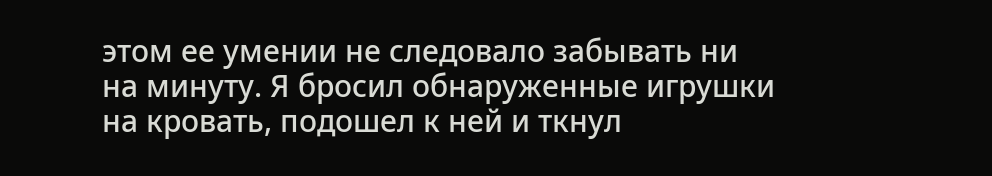этом ее умении не следовало забывать ни на минуту. Я бросил обнаруженные игрушки на кровать, подошел к ней и ткнул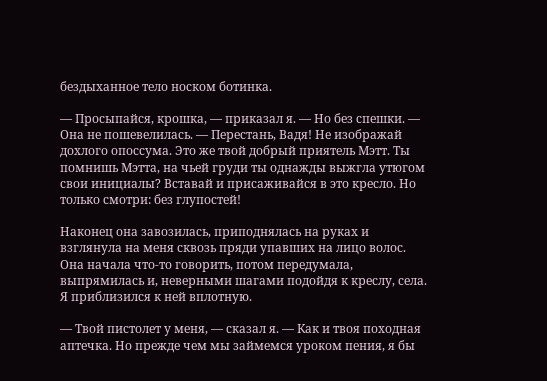бездыханное тело носком ботинка.

— Просыпайся, крошка, — приказал я. — Но без спешки. — Она не пошевелилась. — Перестань, Вадя! Не изображай дохлого опоссума. Это же твой добрый приятель Мэтт. Ты помнишь Мэтта, на чьей груди ты однажды выжгла утюгом свои инициалы? Вставай и присаживайся в это кресло. Но только смотри: без глупостей!

Наконец она завозилась, приподнялась на руках и взглянула на меня сквозь пряди упавших на лицо волос. Она начала что-то говорить, потом передумала, выпрямилась и, неверными шагами подойдя к креслу, села. Я приблизился к ней вплотную.

— Твой пистолет у меня, — сказал я. — Как и твоя походная аптечка. Но прежде чем мы займемся уроком пения, я бы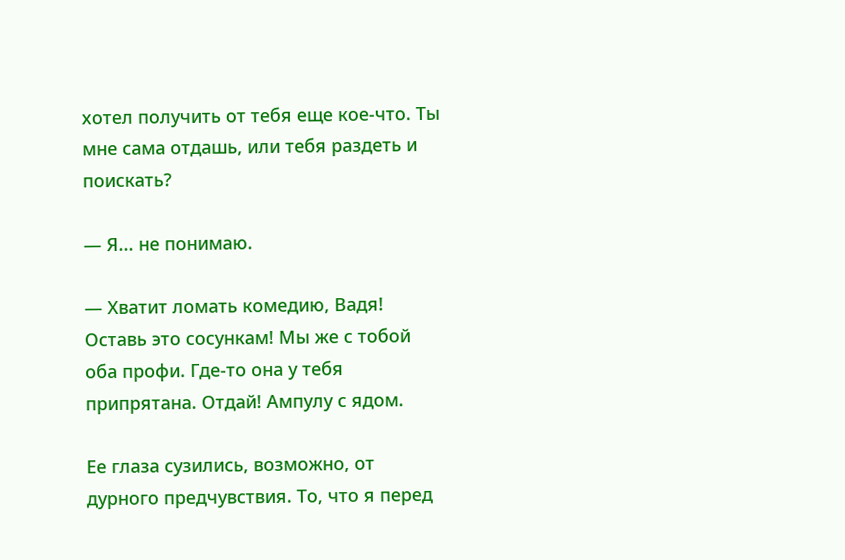хотел получить от тебя еще кое-что. Ты мне сама отдашь, или тебя раздеть и поискать?

— Я... не понимаю.

— Хватит ломать комедию, Вадя! Оставь это сосункам! Мы же с тобой оба профи. Где-то она у тебя припрятана. Отдай! Ампулу с ядом.

Ее глаза сузились, возможно, от дурного предчувствия. То, что я перед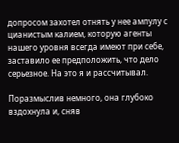допросом захотел отнять у нее ампулу с цианистым калием, которую агенты нашего уровня всегда имеют при себе, заставило ее предположить, что дело серьезное. На это я и рассчитывал.

Поразмыслив немного, она глубоко вздохнула и, сняв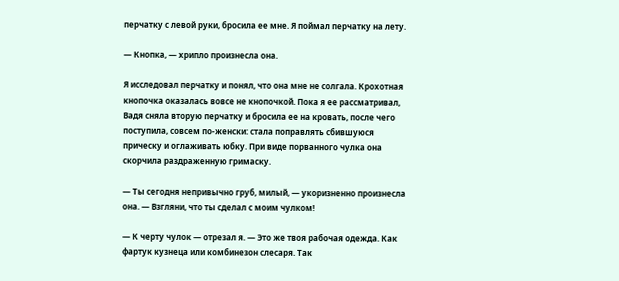перчатку с левой руки, бросила ее мне. Я поймал перчатку на лету.

— Кнопка, — хрипло произнесла она.

Я исследовал перчатку и понял, что она мне не солгала. Крохотная кнопочка оказалась вовсе не кнопочкой. Пока я ее рассматривал, Вадя сняла вторую перчатку и бросила ее на кровать, после чего поступила, совсем по-женски: стала поправлять сбившуюся прическу и оглаживать юбку. При виде порванного чулка она скорчила раздраженную гримаску.

— Ты сегодня непривычно груб, милый, — укоризненно произнесла она. — Взгляни, что ты сделал с моим чулком!

— К черту чулок — отрезал я. — Это же твоя рабочая одежда. Как фартук кузнеца или комбинезон слесаря. Так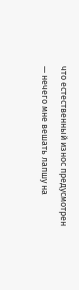что естественный износ предусмотрен — нечего мне вешать лапшу на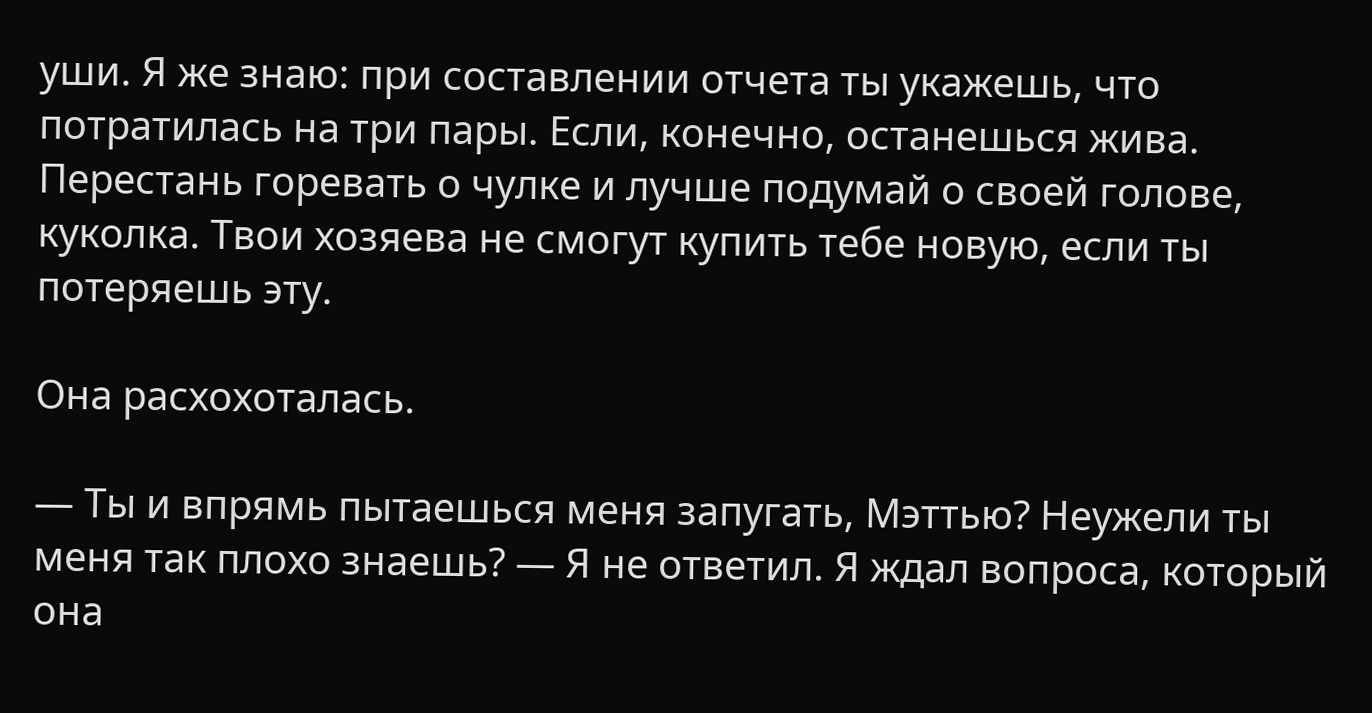уши. Я же знаю: при составлении отчета ты укажешь, что потратилась на три пары. Если, конечно, останешься жива. Перестань горевать о чулке и лучше подумай о своей голове, куколка. Твои хозяева не смогут купить тебе новую, если ты потеряешь эту.

Она расхохоталась.

— Ты и впрямь пытаешься меня запугать, Мэттью? Неужели ты меня так плохо знаешь? — Я не ответил. Я ждал вопроса, который она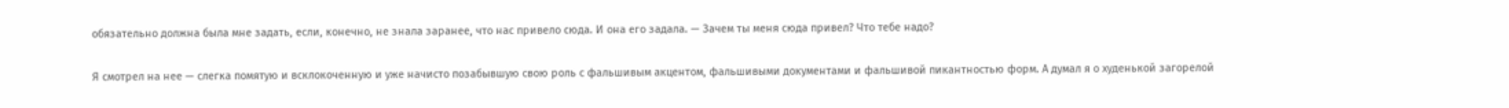обязательно должна была мне задать, если, конечно, не знала заранее, что нас привело сюда. И она его задала. — Зачем ты меня сюда привел? Что тебе надо?

Я смотрел на нее — слегка помятую и всклокоченную и уже начисто позабывшую свою роль с фальшивым акцентом, фальшивыми документами и фальшивой пикантностью форм. А думал я о худенькой загорелой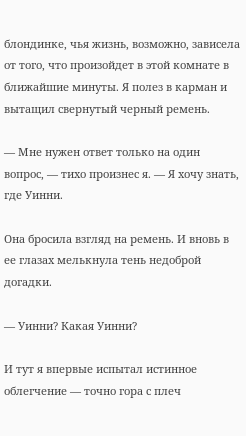блондинке, чья жизнь, возможно, зависела от того, что произойдет в этой комнате в ближайшие минуты. Я полез в карман и вытащил свернутый черный ремень.

— Мне нужен ответ только на один вопрос, — тихо произнес я. — Я хочу знать, где Уинни.

Она бросила взгляд на ремень. И вновь в ее глазах мелькнула тень недоброй догадки.

— Уинни? Какая Уинни?

И тут я впервые испытал истинное облегчение — точно гора с плеч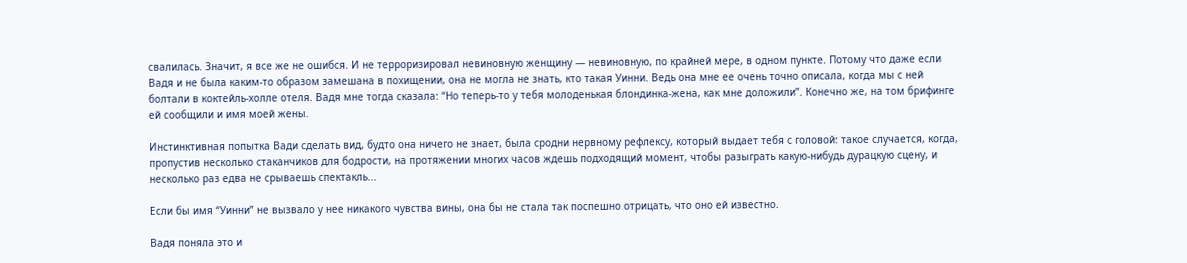свалилась. Значит, я все же не ошибся. И не терроризировал невиновную женщину — невиновную, по крайней мере, в одном пункте. Потому что даже если Вадя и не была каким-то образом замешана в похищении, она не могла не знать, кто такая Уинни. Ведь она мне ее очень точно описала, когда мы с ней болтали в коктейль-холле отеля. Вадя мне тогда сказала: “Но теперь-то у тебя молоденькая блондинка-жена, как мне доложили”. Конечно же, на том брифинге ей сообщили и имя моей жены.

Инстинктивная попытка Вади сделать вид, будто она ничего не знает, была сродни нервному рефлексу, который выдает тебя с головой: такое случается, когда, пропустив несколько стаканчиков для бодрости, на протяжении многих часов ждешь подходящий момент, чтобы разыграть какую-нибудь дурацкую сцену, и несколько раз едва не срываешь спектакль...

Если бы имя “Уинни” не вызвало у нее никакого чувства вины, она бы не стала так поспешно отрицать, что оно ей известно.

Вадя поняла это и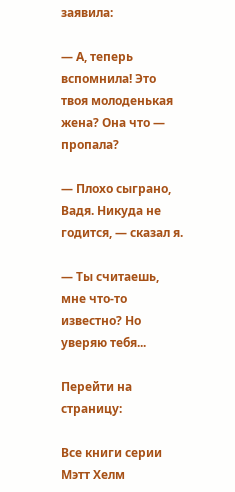заявила:

— А, теперь вспомнила! Это твоя молоденькая жена? Она что — пропала?

— Плохо сыграно, Вадя. Никуда не годится, — сказал я.

— Ты считаешь, мне что-то известно? Но уверяю тебя...

Перейти на страницу:

Все книги серии Мэтт Хелм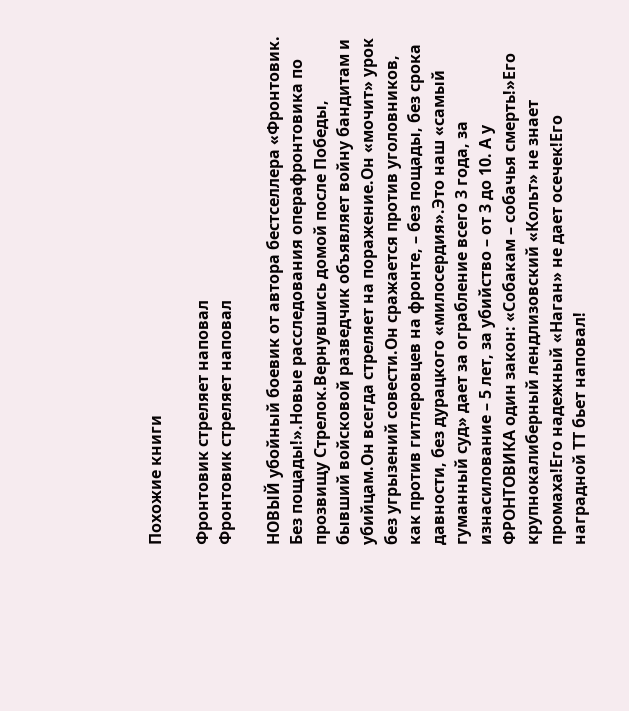Похожие книги

Фронтовик стреляет наповал
Фронтовик стреляет наповал

НОВЫЙ убойный боевик от автора бестселлера «Фронтовик. Без пощады!».Новые расследования операфронтовика по прозвищу Стрелок.Вернувшись домой после Победы, бывший войсковой разведчик объявляет войну бандитам и убийцам.Он всегда стреляет на поражение.Он «мочит» урок без угрызений совести.Он сражается против уголовников, как против гитлеровцев на фронте, – без пощады, без срока давности, без дурацкого «милосердия».Это наш «самый гуманный суд» дает за ограбление всего 3 года, за изнасилование – 5 лет, за убийство – от 3 до 10. А у ФРОНТОВИКА один закон: «Собакам – собачья смерть!»Его крупнокалиберный лендлизовский «Кольт» не знает промаха!Его надежный «Наган» не дает осечек!Его наградной ТТ бьет наповал!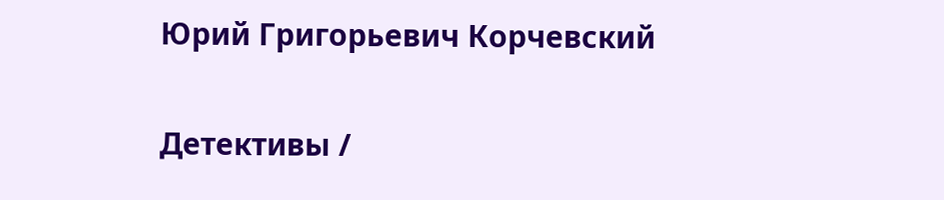Юрий Григорьевич Корчевский

Детективы /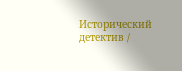Исторический детектив /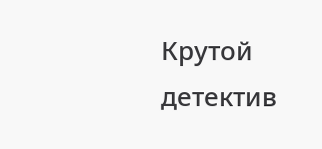Крутой детектив